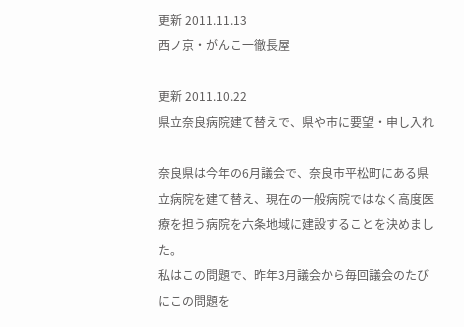更新 2011.11.13
西ノ京・がんこ一徹長屋

更新 2011.10.22
県立奈良病院建て替えで、県や市に要望・申し入れ

奈良県は今年の6月議会で、奈良市平松町にある県立病院を建て替え、現在の一般病院ではなく高度医療を担う病院を六条地域に建設することを決めました。
私はこの問題で、昨年3月議会から毎回議会のたびにこの問題を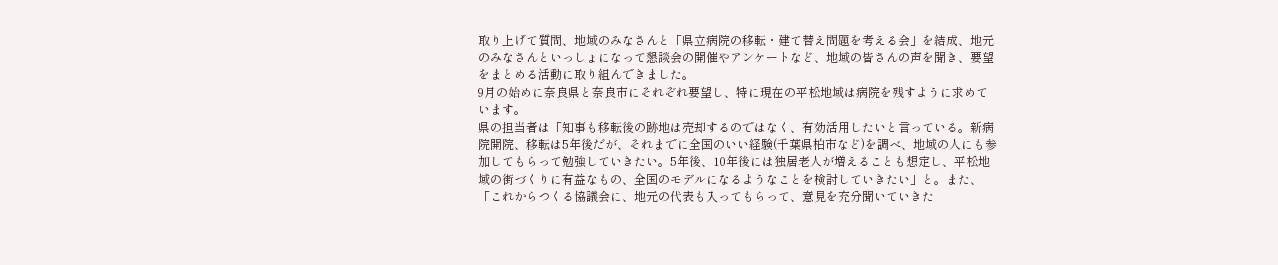取り上げて質問、地域のみなさんと「県立病院の移転・建て替え問題を考える会」を結成、地元のみなさんといっしょになって懇談会の開催やアンケートなど、地域の皆さんの声を聞き、要望をまとめる活動に取り組んできました。
9月の始めに奈良県と奈良市にそれぞれ要望し、特に現在の平松地域は病院を残すように求めています。
県の担当者は「知事も移転後の跡地は売却するのではなく、有効活用したいと言っている。新病院開院、移転は5年後だが、それまでに全国のいい経験(千葉県柏市など)を調べ、地域の人にも参加してもらって勉強していきたい。5年後、10年後には独居老人が増えることも想定し、平松地域の街づくりに有益なもの、全国のモデルになるようなことを検討していきたい」と。また、「これからつくる協議会に、地元の代表も入ってもらって、意見を充分聞いていきた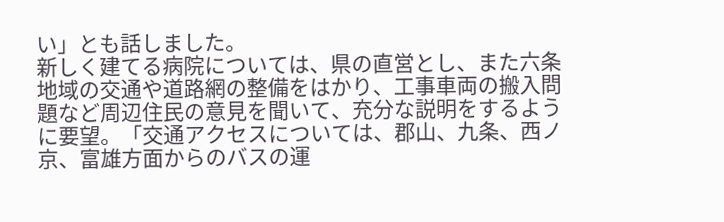い」とも話しました。
新しく建てる病院については、県の直営とし、また六条地域の交通や道路網の整備をはかり、工事車両の搬入問題など周辺住民の意見を聞いて、充分な説明をするように要望。「交通アクセスについては、郡山、九条、西ノ京、富雄方面からのバスの運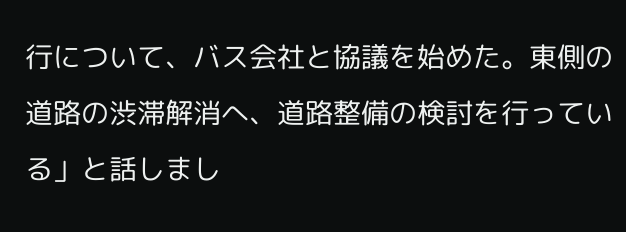行について、バス会社と協議を始めた。東側の道路の渋滞解消へ、道路整備の検討を行っている」と話しまし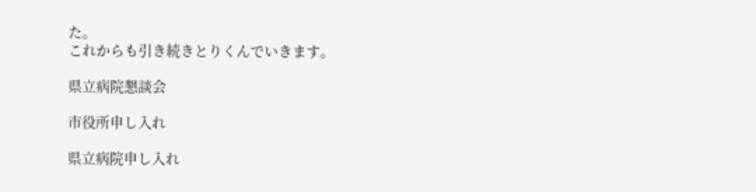た。
これからも引き続きとりくんでいきます。

県立病院懇談会

市役所申し入れ

県立病院申し入れ